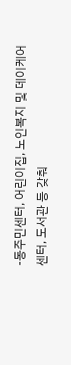-동주민센터, 어린이집, 노인복지 및 데이케어센터, 도서관 등 갖춰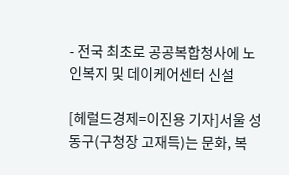- 전국 최초로 공공복합청사에 노인복지 및 데이케어센터 신설

[헤럴드경제=이진용 기자]서울 성동구(구청장 고재득)는 문화, 복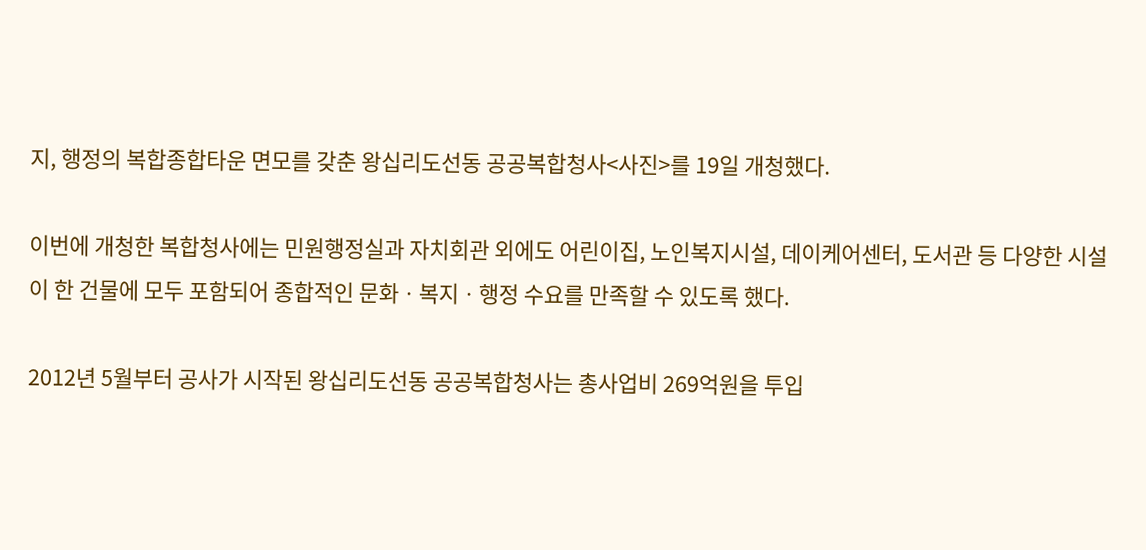지, 행정의 복합종합타운 면모를 갖춘 왕십리도선동 공공복합청사<사진>를 19일 개청했다.

이번에 개청한 복합청사에는 민원행정실과 자치회관 외에도 어린이집, 노인복지시설, 데이케어센터, 도서관 등 다양한 시설이 한 건물에 모두 포함되어 종합적인 문화ㆍ복지ㆍ행정 수요를 만족할 수 있도록 했다.

2012년 5월부터 공사가 시작된 왕십리도선동 공공복합청사는 총사업비 269억원을 투입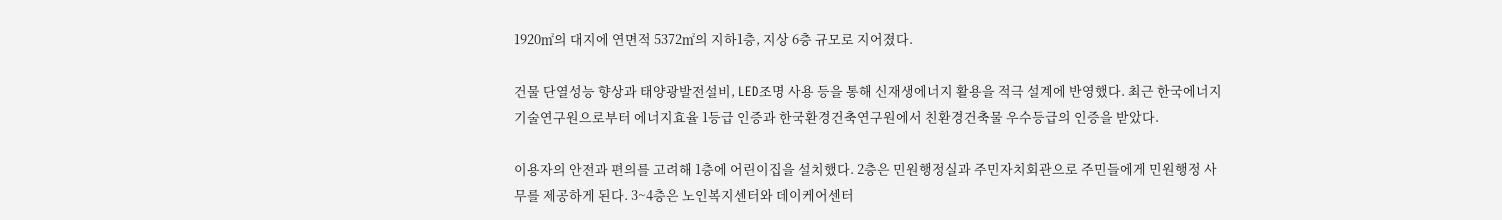1920㎡의 대지에 연면적 5372㎡의 지하1층, 지상 6층 규모로 지어졌다.

건물 단열성능 향상과 태양광발전설비, LED조명 사용 등을 통해 신재생에너지 활용을 적극 설계에 반영했다. 최근 한국에너지기술연구원으로부터 에너지효율 1등급 인증과 한국환경건축연구원에서 친환경건축물 우수등급의 인증을 받았다.

이용자의 안전과 편의를 고려해 1층에 어린이집을 설치했다. 2층은 민원행정실과 주민자치회관으로 주민들에게 민원행정 사무를 제공하게 된다. 3~4층은 노인복지센터와 데이케어센터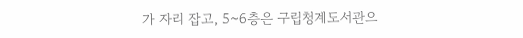가 자리 잡고, 5~6층은 구립청계도서관으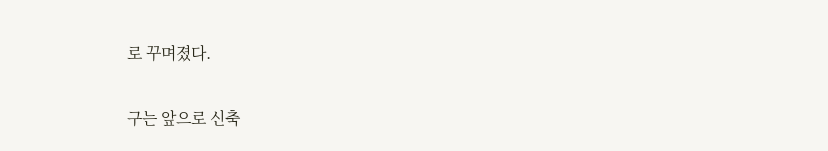로 꾸며졌다.

구는 앞으로 신축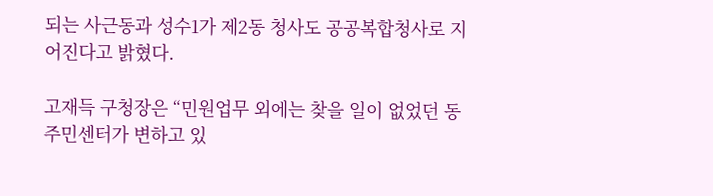되는 사근동과 성수1가 제2동 청사도 공공복합청사로 지어진다고 밝혔다.

고재득 구청장은 “민원업무 외에는 찾을 일이 없었던 동 주민센터가 변하고 있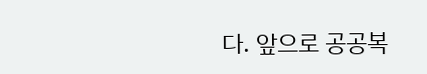다. 앞으로 공공복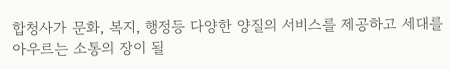합청사가 문화, 복지, 행정등 다양한 양질의 서비스를 제공하고 세대를 아우르는 소통의 장이 될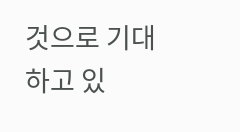것으로 기대하고 있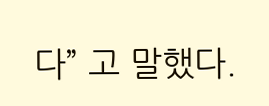다” 고 말했다.